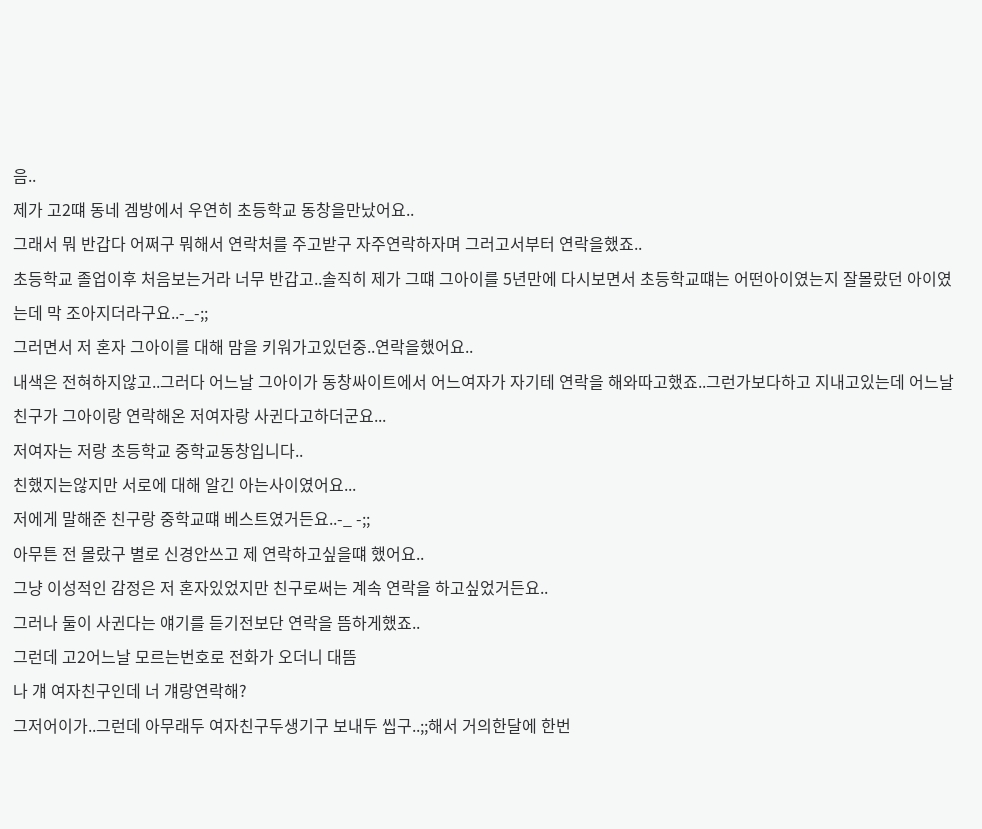음..
제가 고2떄 동네 겜방에서 우연히 초등학교 동창을만났어요..
그래서 뭐 반갑다 어쩌구 뭐해서 연락처를 주고받구 자주연락하자며 그러고서부터 연락을했죠..
초등학교 졸업이후 처음보는거라 너무 반갑고..솔직히 제가 그떄 그아이를 5년만에 다시보면서 초등학교떄는 어떤아이였는지 잘몰랐던 아이였는데 막 조아지더라구요..-_-;;
그러면서 저 혼자 그아이를 대해 맘을 키워가고있던중..연락을했어요..
내색은 전혀하지않고..그러다 어느날 그아이가 동창싸이트에서 어느여자가 자기테 연락을 해와따고했죠..그런가보다하고 지내고있는데 어느날 친구가 그아이랑 연락해온 저여자랑 사귄다고하더군요...
저여자는 저랑 초등학교 중학교동창입니다..
친했지는않지만 서로에 대해 알긴 아는사이였어요...
저에게 말해준 친구랑 중학교떄 베스트였거든요..-_ -;;
아무튼 전 몰랐구 별로 신경안쓰고 제 연락하고싶을떄 했어요..
그냥 이성적인 감정은 저 혼자있었지만 친구로써는 계속 연락을 하고싶었거든요..
그러나 둘이 사귄다는 얘기를 듣기전보단 연락을 뜸하게했죠..
그런데 고2어느날 모르는번호로 전화가 오더니 대뜸
나 걔 여자친구인데 너 걔랑연락해?
그저어이가..그런데 아무래두 여자친구두생기구 보내두 씹구..;;해서 거의한달에 한번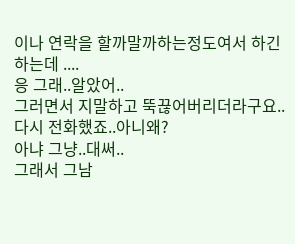이나 연락을 할까말까하는정도여서 하긴하는데 ....
응 그래..알았어..
그러면서 지말하고 뚝끊어버리더라구요..
다시 전화했죠..아니왜?
아냐 그냥..대써..
그래서 그남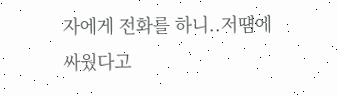자에게 전화를 하니..저떔에 싸웠다고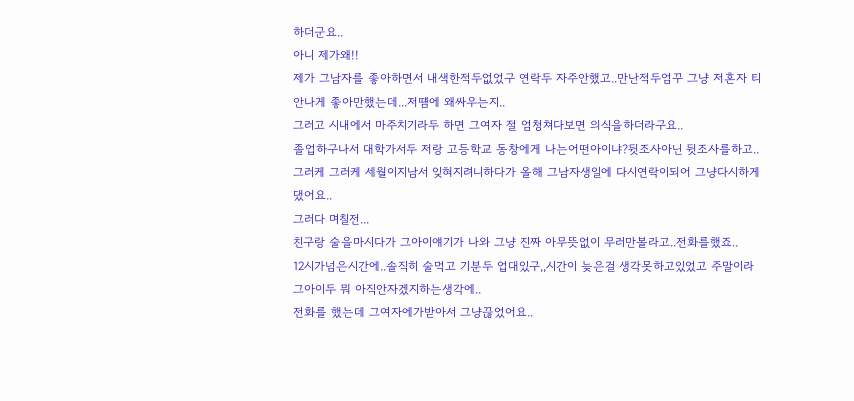하더군요..
아니 제가왜!!
제가 그남자를 좋아하면서 내색한적두없었구 연락두 자주안했고..만난적두엄꾸 그냥 저혼자 티안나게 좋아만했는데...저떔에 왜싸우는지..
그러고 시내에서 마주치기라두 하면 그여자 절 엄청쳐다보면 의식을하더라구요..
졸업하구나서 대학가서두 저랑 고등학교 동창에게 나는어떤아이냐?뒷조사아닌 뒷조사를하고..
그러케 그러케 세월이지남서 잊혀지려니하다가 올해 그남자생일에 다시연락이되어 그냥다시하게댔어요..
그러다 며칠전...
친구랑 술을마시다가 그아이얘기가 나와 그냥 진짜 아무뜻없이 무러만볼라고..전화를했죠..
12시가넘은시간에..솔직히 술먹고 기분두 업대있구,,시간이 늦은걸 생각못하고있었고 주말이라 그아이두 뭐 아직안자겠지하는생각에..
전화를 했는데 그여자에가받아서 그냥끊었어요..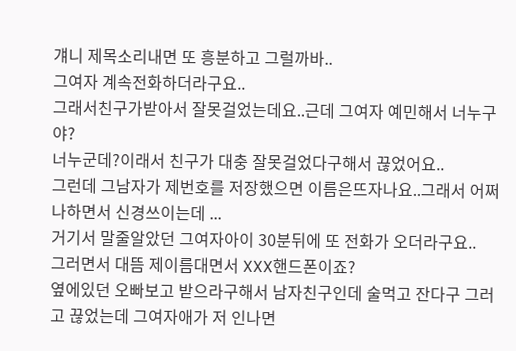걔니 제목소리내면 또 흥분하고 그럴까바..
그여자 계속전화하더라구요..
그래서친구가받아서 잘못걸었는데요..근데 그여자 예민해서 너누구야?
너누군데?이래서 친구가 대충 잘못걸었다구해서 끊었어요..
그런데 그남자가 제번호를 저장했으면 이름은뜨자나요..그래서 어쩌나하면서 신경쓰이는데 ...
거기서 말줄알았던 그여자아이 30분뒤에 또 전화가 오더라구요..
그러면서 대뜸 제이름대면서 XXX핸드폰이죠?
옆에있던 오빠보고 받으라구해서 남자친구인데 술먹고 잔다구 그러고 끊었는데 그여자애가 저 인나면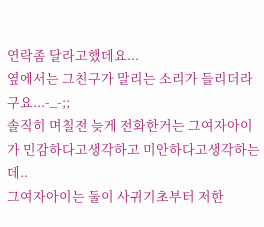연락좀 달라고했데요...
옆에서는 그친구가 말리는 소리가 들리더라구요...-_-;;
솔직히 며칠전 늦게 전화한거는 그여자아이가 민감하다고생각하고 미안하다고생각하는데..
그여자아이는 둘이 사귀기초부터 저한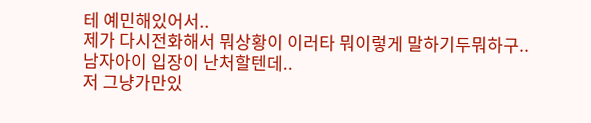테 예민해있어서..
제가 다시전화해서 뭐상황이 이러타 뭐이렇게 말하기두뭐하구..
남자아이 입장이 난처할텐데..
저 그냥가만있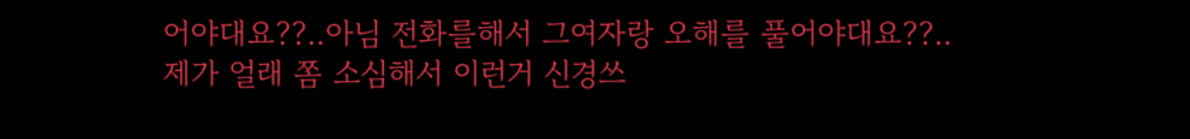어야대요??..아님 전화를해서 그여자랑 오해를 풀어야대요??..
제가 얼래 쫌 소심해서 이런거 신경쓰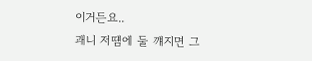이거든요..
괘니 저떔에 둘 꺠지면 그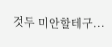것두 미안할테구...